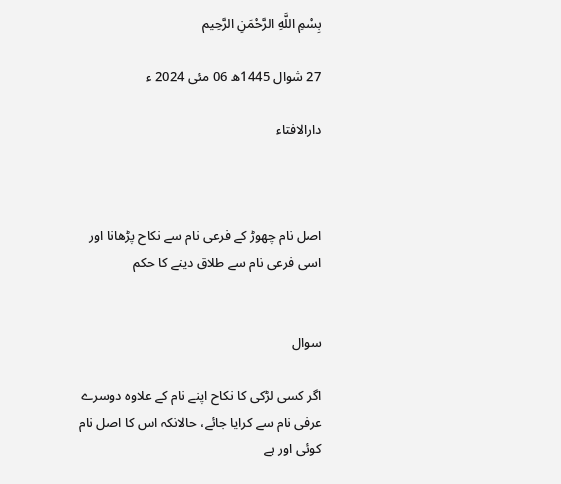بِسْمِ اللَّهِ الرَّحْمَنِ الرَّحِيم

27 شوال 1445ھ 06 مئی 2024 ء

دارالافتاء



اصل نام چھوڑ کے فرعی نام سے نکاح پڑھانا اور اسی فرعی نام سے طلاق دینے کا حکم


سوال

اگر کسی لڑکی کا نکاح اپنے نام کے علاوہ دوسرے عرفی نام سے کرایا جائے، حالانکہ اس کا اصل نام کوئی اور ہے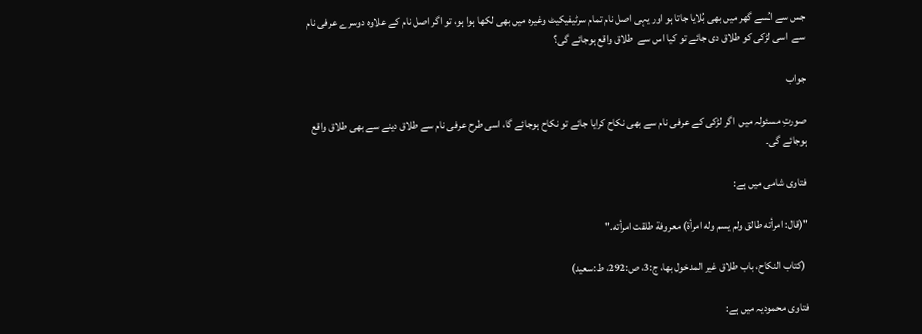جس سے اـُسے گھر میں بھی بُلایا جاتا ہو اور یہی اصل نام تمام سرٹیفیکیٹ وغیرہ میں بھی لکھا ہوا ہو، تو اگر اصل نام کے علاوہ دوسرے عرفی نام سے  اسی لڑکی کو طلاق دی جائے تو کیا اس سے  طلاق واقع ہوجائے گی؟

جواب

صورتِ مسئولہ میں  اگر لڑکی کے عرفی نام سے بھی نکاح کرایا جائے تو نکاح ہوجائے گا، اسی طرح عرفی نام سے طلاق دینے سے بھی طلاق واقع ہوجائے گی۔

فتاوی شامی میں ہے:

"(قال: امرأته طالق ولم يسم وله امرأة) معروفة طلقت امرأته."

 (كتاب النكاح، باب طلاق غير المدخول بها، ج:3، ص:292، ط:سعيد)

فتاوی محمودیہ میں ہے: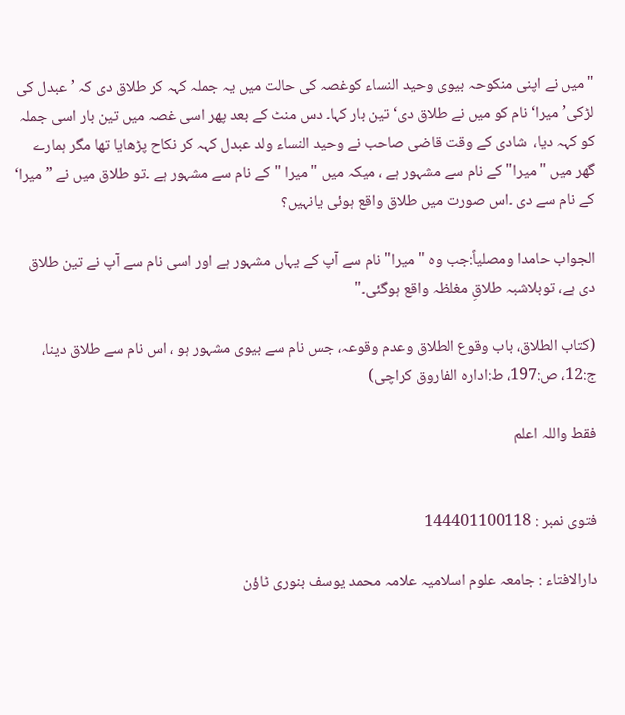"میں نے اپنی منکوحہ بیوی وحید النساء کوغصہ کی حالت میں یہ جملہ کہہ کر طلاق دی کہ ’ عبدل کی لڑکی’ میرا‘ نام کو میں نے طلاق دی‘ تین بار کہا۔ دس منٹ کے بعد پھر اسی غصہ میں تین بار اسی جملہ کو کہہ دیا،  شادی کے وقت قاضی صاحب نے وحید النساء ولد عبدل کہہ کر نکاح پڑھایا تھا مگر ہمارے گھر میں "میرا" کے نام سے مشہور ہے ، میکہ میں "میرا "کے نام سے مشہور ہے ۔تو طلاق میں نے ” میرا‘ کے نام سے دی ۔اس صورت میں طلاق واقع ہوئی یانہیں؟

الجواب حامدا ومصلياً:جب وہ "میرا" نام سے آپ کے یہاں مشہور ہے اور اسی نام سے آپ نے تین طلاق دی ہے، توبلاشبہ طلاقِ مغلظہ واقع ہوگئی۔"

(کتاب الطلاق، باب وقوع الطلاق وعدم وقوعہ، جس نام سے بیوی مشہور ہو ، اس نام سے طلاق دینا، ج:12، ص:197، ط:ادارہ الفاروق کراچی)

فقط واللہ اعلم


فتوی نمبر : 144401100118

دارالافتاء : جامعہ علوم اسلامیہ علامہ محمد یوسف بنوری ٹاؤن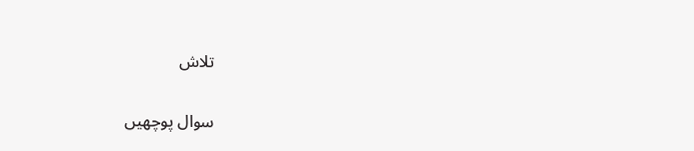تلاش

سوال پوچھیں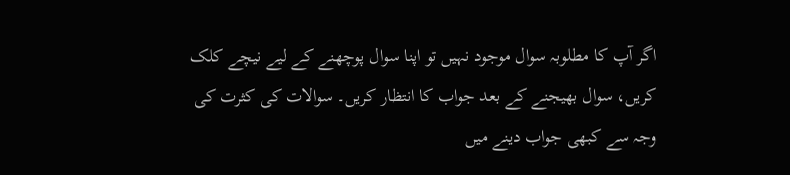اگر آپ کا مطلوبہ سوال موجود نہیں تو اپنا سوال پوچھنے کے لیے نیچے کلک کریں، سوال بھیجنے کے بعد جواب کا انتظار کریں۔ سوالات کی کثرت کی وجہ سے کبھی جواب دینے میں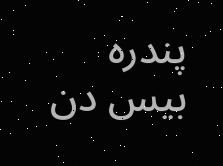پندرہ بیس دن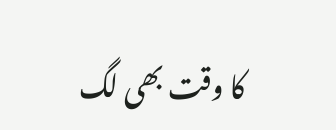کا وقت بھی لگ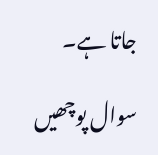جاتا ہے۔

سوال پوچھیں